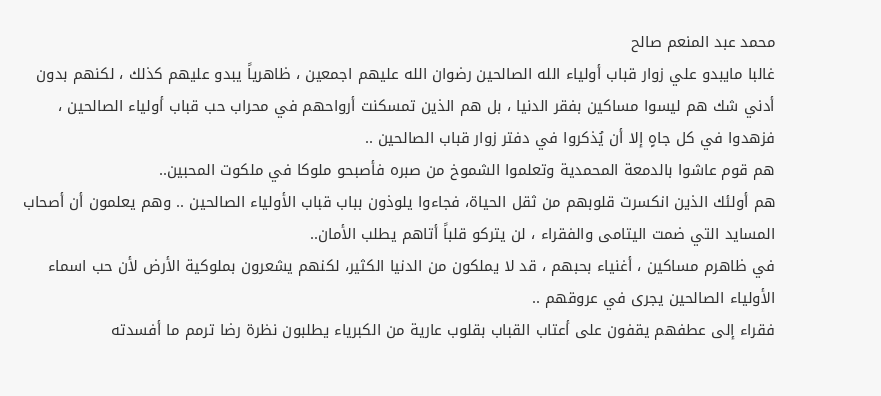محمد عبد المنعم صالح
غالبا مايبدو علي زوار قباب أولياء الله الصالحين رضوان الله عليهم اجمعين ، ظاهرياً يبدو عليهم كذلك ، لكنهم بدون أدني شك هم ليسوا مساكين بفقر الدنيا ، بل هم الذين تمسكنت أرواحهم في محراب حب قباب أولياء الصالحين ، فزهدوا في كل جاهٍ إلا أن يُذكروا في دفتر زوار قباب الصالحين ..
هم قوم عاشوا بالدمعة المحمدية وتعلموا الشموخ من صبره فأصبحو ملوكا في ملكوت المحبين..
هم أولئك الذين انكسرت قلوبهم من ثقل الحياة، فجاءوا يلوذون بباب قباب الأولياء الصالحين .. وهم يعلمون أن أصحاب المسايد التي ضمت اليتامى والفقراء ، لن يتركو قلباً أتاهم يطلب الأمان..
في ظاهرم مساكين ، أغنياء بحبهم ، قد لا يملكون من الدنيا الكثير، لكنهم يشعرون بملوكية الأرض لأن حب اسماء الأولياء الصالحين يجرى في عروقهم ..
فقراء إلى عطفهم يقفون على أعتاب القباب بقلوب عارية من الكبرياء يطلبون نظرة رضا ترمم ما أفسدته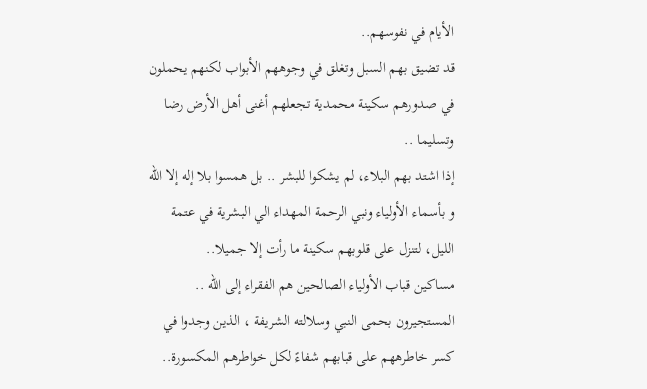الأيام في نفوسهم..
قد تضيق بهم السبل وتغلق في وجوههم الأبواب لكنهم يحملون في صدورهم سكينة محمدية تجعلهم أغنى أهل الأرض رضا وتسليما ..
إذا اشتد بهم البلاء، لم يشكوا للبشر .. بل همسوا بلا إله إلا الله و بأسماء الأولياء ونبي الرحمة المهداء الي البشرية في عتمة الليل، لتنزل على قلوبهم سكينة ما رأت إلا جميلا..
مساكين قباب الأولياء الصالحين هم الفقراء إلى الله .. المستجيرون بحمى النبي وسلالته الشريفة ، الذين وجدوا في كسر خاطرههم على قبابهم شفاءً لكل خواطرهم المكسورة..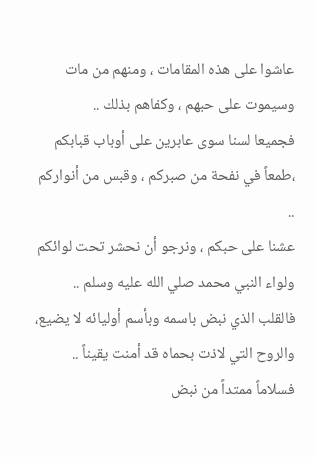عاشوا على هذه المقامات ، ومنهم من مات وسيموت على حبهم ، وكفاهم بذلك ..
فجميعا لسنا سوى عابرين على أوباب قبابكم ،طمعاً في نفحة من صبركم ، وقبس من أنواركم ..
عشنا على حبكم ، ونرجو أن نحشر تحت لوائكم ولواء النبي محمد صلي الله عليه وسلم .. فالقلب الذي نبض باسمه وبأسم أوليائه لا يضيع، والروح التي لاذت بحماه قد أمنت يقيناً ..
فسلاماً ممتداً من نبض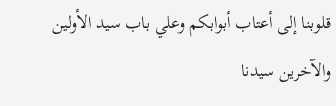قلوبنا إلى أعتاب أبوابكم وعلي باب سيد الأولين والآخرين سيدنا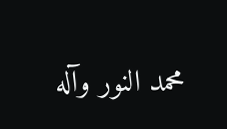محمد النور وآله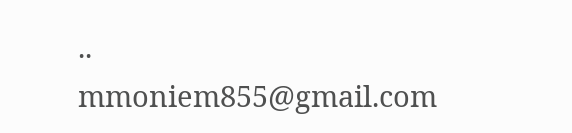..
mmoniem855@gmail.com